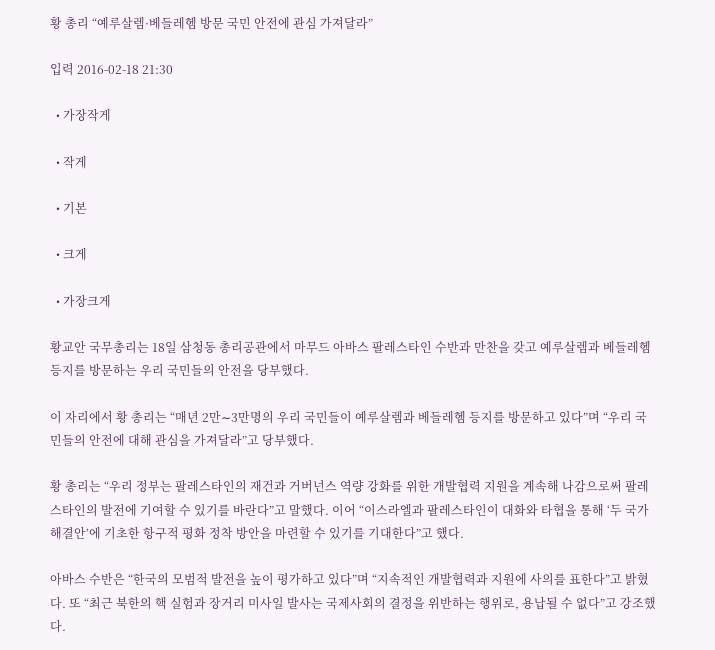황 총리 “예루살렘·베들레헴 방문 국민 안전에 관심 가져달라”

입력 2016-02-18 21:30

  • 가장작게

  • 작게

  • 기본

  • 크게

  • 가장크게

황교안 국무총리는 18일 삼청동 총리공관에서 마무드 아바스 팔레스타인 수반과 만찬을 갖고 예루살렘과 베들레헴 등지를 방문하는 우리 국민들의 안전을 당부했다.

이 자리에서 황 총리는 “매년 2만∼3만명의 우리 국민들이 예루살렘과 베들레헴 등지를 방문하고 있다”며 “우리 국민들의 안전에 대해 관심을 가져달라”고 당부했다.

황 총리는 “우리 정부는 팔레스타인의 재건과 거버넌스 역량 강화를 위한 개발협력 지원을 계속해 나감으로써 팔레스타인의 발전에 기여할 수 있기를 바란다”고 말했다. 이어 “이스라엘과 팔레스타인이 대화와 타협을 통해 ‘두 국가 해결안’에 기초한 항구적 평화 정착 방안을 마련할 수 있기를 기대한다”고 했다.

아바스 수반은 “한국의 모범적 발전을 높이 평가하고 있다”며 “지속적인 개발협력과 지원에 사의를 표한다”고 밝혔다. 또 “최근 북한의 핵 실험과 장거리 미사일 발사는 국제사회의 결정을 위반하는 행위로, 용납될 수 없다”고 강조했다.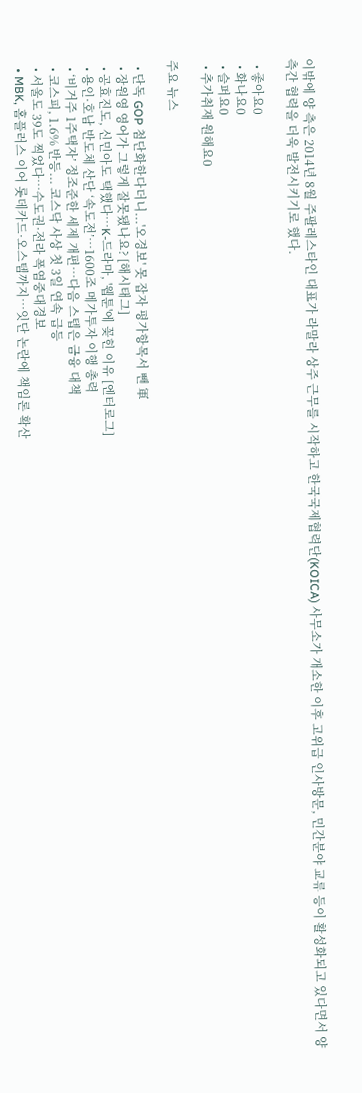이밖에 양 측은 2014년 8월 주팔레스타인 대표가 라말라 상주 근무를 시작하고 한국국제협력단(KOICA) 사무소가 개소한 이후 고위급 인사방문, 민간분야 교류 등이 활성화되고 있다면서 양 측간 협력을 더욱 발전시키기로 했다.

  • 좋아요0
  • 화나요0
  • 슬퍼요0
  • 추가취재 원해요0

주요 뉴스

  • 단독 GOP 첨단화한다더니...'오경보' 못 잡자 평가항목서 뺀 軍
  • 장원영 영어가 그렇게 잘못됐나요? [해시태그]
  • 공효진도, 신민아도 택했다⋯K-드라마, '웹툰'에 꽂힌 이유 [엔터로그]
  • 용인·호남 반도체 산단 ‘속도전’…1600조 메가투자 이행 총력
  • ‘비거주 1주택자’ 정조준한 세제 개편…다음 스텝은 금융 대책
  • 코스피, 1.6% 반등... 코스닥 사상 첫 3일 연속 급등
  • 서울도 39도 찍었다…수도권·전라 폭염중대경보
  • MBK, 홈플러스 이어 롯데카드·오스템까지…잇단 논란에 책임론 확산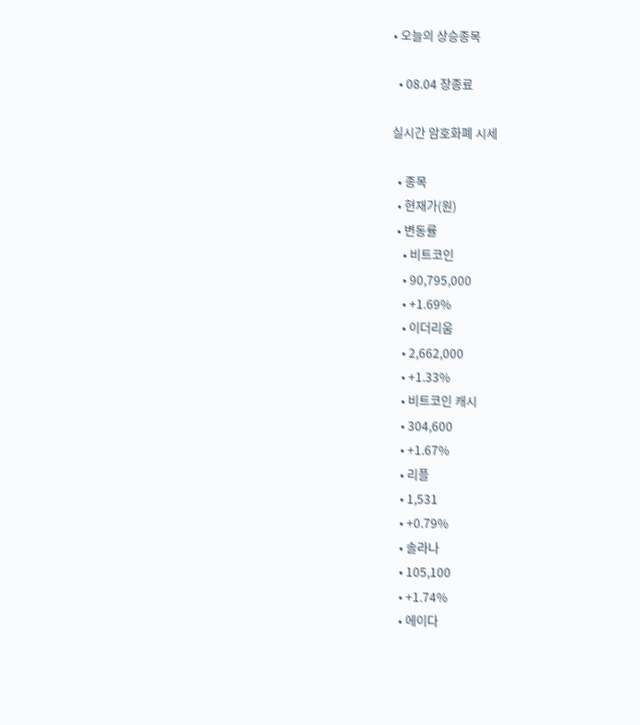• 오늘의 상승종목

  • 08.04 장종료

실시간 암호화폐 시세

  • 종목
  • 현재가(원)
  • 변동률
    • 비트코인
    • 90,795,000
    • +1.69%
    • 이더리움
    • 2,662,000
    • +1.33%
    • 비트코인 캐시
    • 304,600
    • +1.67%
    • 리플
    • 1,531
    • +0.79%
    • 솔라나
    • 105,100
    • +1.74%
    • 에이다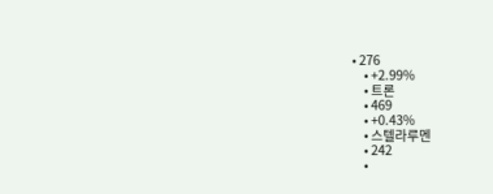• 276
    • +2.99%
    • 트론
    • 469
    • +0.43%
    • 스텔라루멘
    • 242
    •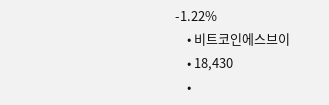-1.22%
    • 비트코인에스브이
    • 18,430
    •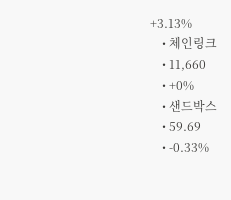+3.13%
    • 체인링크
    • 11,660
    • +0%
    • 샌드박스
    • 59.69
    • -0.33%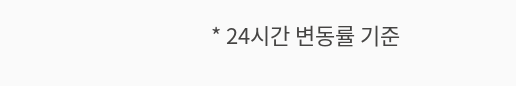* 24시간 변동률 기준